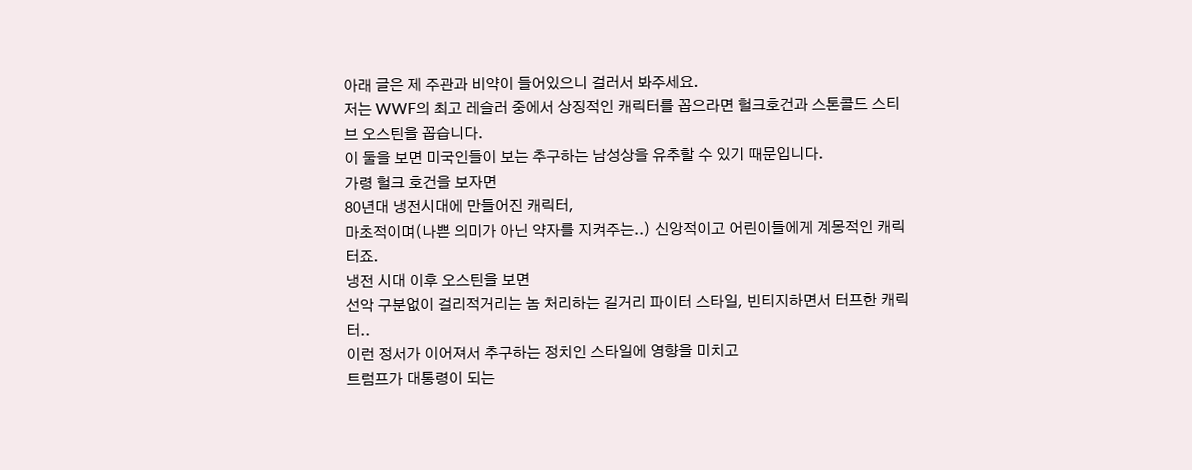아래 글은 제 주관과 비약이 들어있으니 걸러서 봐주세요.
저는 WWF의 최고 레슬러 중에서 상징적인 캐릭터를 꼽으라면 헐크호건과 스톤콜드 스티브 오스틴을 꼽습니다.
이 둘을 보면 미국인들이 보는 추구하는 남성상을 유추할 수 있기 때문입니다.
가령 헐크 호건을 보자면
80년대 냉전시대에 만들어진 캐릭터,
마초적이며(나쁜 의미가 아닌 약자를 지켜주는..) 신앙적이고 어린이들에게 계몽적인 캐릭터죠.
냉전 시대 이후 오스틴을 보면
선악 구분없이 걸리적거리는 놈 처리하는 길거리 파이터 스타일, 빈티지하면서 터프한 캐릭터..
이런 정서가 이어져서 추구하는 정치인 스타일에 영향을 미치고
트럼프가 대통령이 되는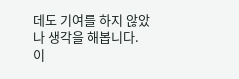데도 기여를 하지 않았나 생각을 해봅니다.
이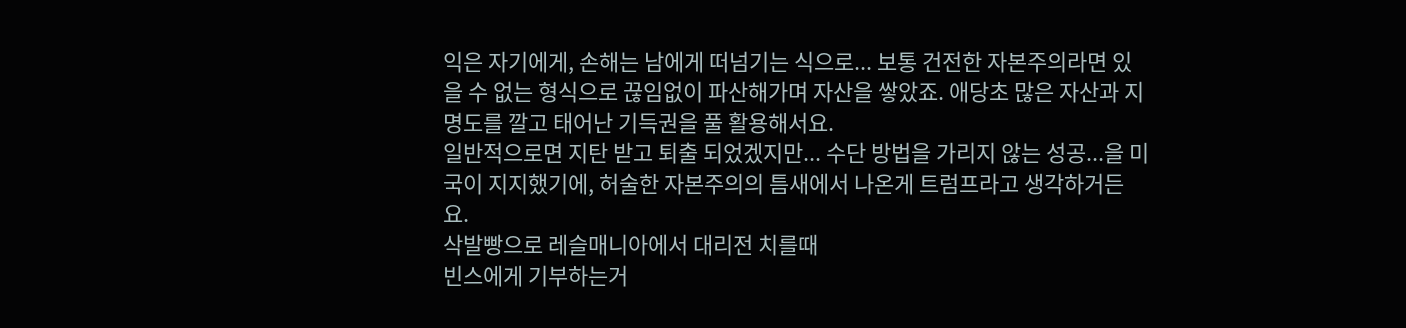익은 자기에게, 손해는 남에게 떠넘기는 식으로... 보통 건전한 자본주의라면 있을 수 없는 형식으로 끊임없이 파산해가며 자산을 쌓았죠. 애당초 많은 자산과 지명도를 깔고 태어난 기득권을 풀 활용해서요.
일반적으로면 지탄 받고 퇴출 되었겠지만... 수단 방법을 가리지 않는 성공...을 미국이 지지했기에, 허술한 자본주의의 틈새에서 나온게 트럼프라고 생각하거든요.
삭발빵으로 레슬매니아에서 대리전 치를때
빈스에게 기부하는거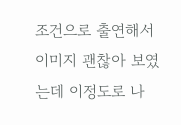조건으로 출연해서 이미지 괜찮아 보였는데 이정도로 나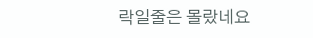락일줄은 몰랐네요